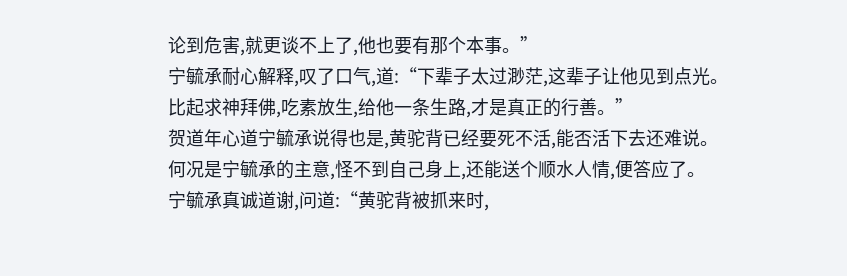论到危害,就更谈不上了,他也要有那个本事。”
宁毓承耐心解释,叹了口气,道:“下辈子太过渺茫,这辈子让他见到点光。
比起求神拜佛,吃素放生,给他一条生路,才是真正的行善。”
贺道年心道宁毓承说得也是,黄驼背已经要死不活,能否活下去还难说。
何况是宁毓承的主意,怪不到自己身上,还能送个顺水人情,便答应了。
宁毓承真诚道谢,问道:“黄驼背被抓来时,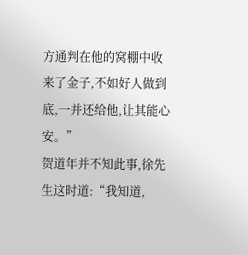方通判在他的窝棚中收来了金子,不如好人做到底,一并还给他,让其能心安。”
贺道年并不知此事,徐先生这时道:“我知道,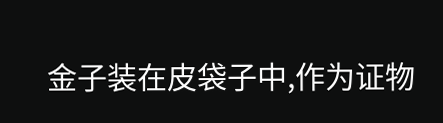金子装在皮袋子中,作为证物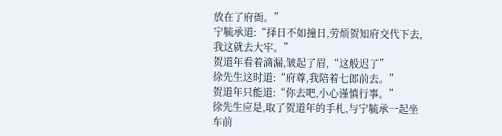放在了府衙。”
宁毓承道:“择日不如撞日,劳烦贺知府交代下去,我这就去大牢。”
贺道年看着滴漏,皱起了眉,“这般迟了”
徐先生这时道:“府尊,我陪着七郎前去。”
贺道年只能道:“你去吧,小心谨慎行事。”
徐先生应是,取了贺道年的手札,与宁毓承一起坐车前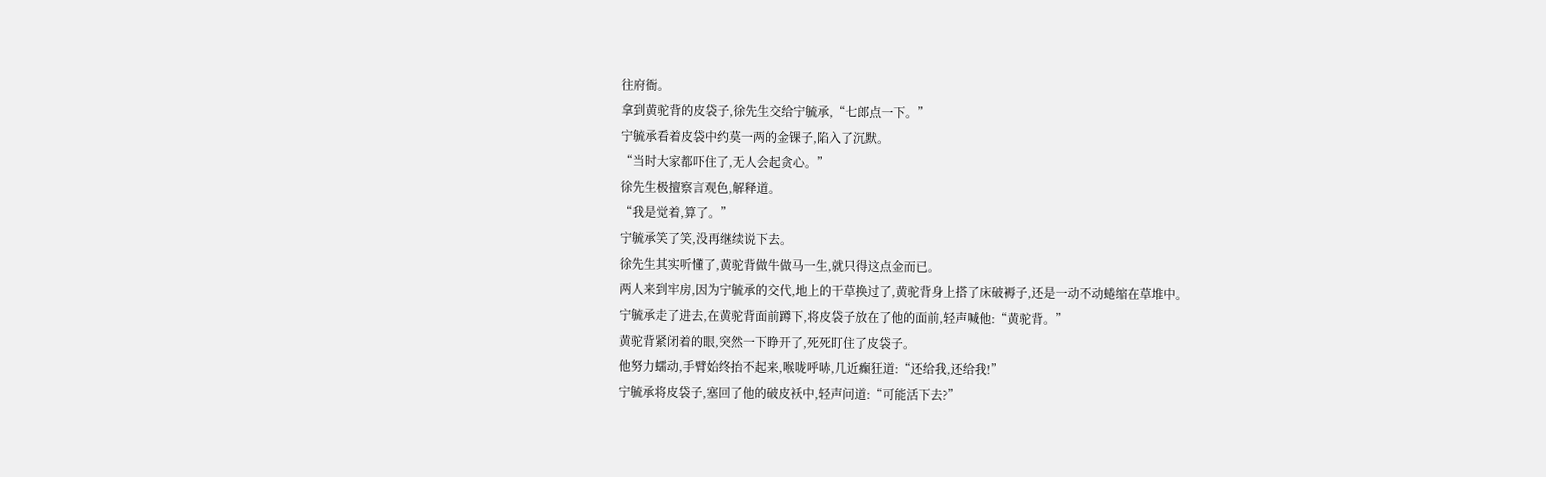往府衙。
拿到黄驼背的皮袋子,徐先生交给宁毓承,“七郎点一下。”
宁毓承看着皮袋中约莫一两的金锞子,陷入了沉默。
“当时大家都吓住了,无人会起贪心。”
徐先生极擅察言观色,解释道。
“我是觉着,算了。”
宁毓承笑了笑,没再继续说下去。
徐先生其实听懂了,黄驼背做牛做马一生,就只得这点金而已。
两人来到牢房,因为宁毓承的交代,地上的干草换过了,黄驼背身上搭了床破褥子,还是一动不动蜷缩在草堆中。
宁毓承走了进去,在黄驼背面前蹲下,将皮袋子放在了他的面前,轻声喊他:“黄驼背。”
黄驼背紧闭着的眼,突然一下睁开了,死死盯住了皮袋子。
他努力蠕动,手臂始终抬不起来,喉咙呼哧,几近癫狂道:“还给我,还给我!”
宁毓承将皮袋子,塞回了他的破皮袄中,轻声问道:“可能活下去?”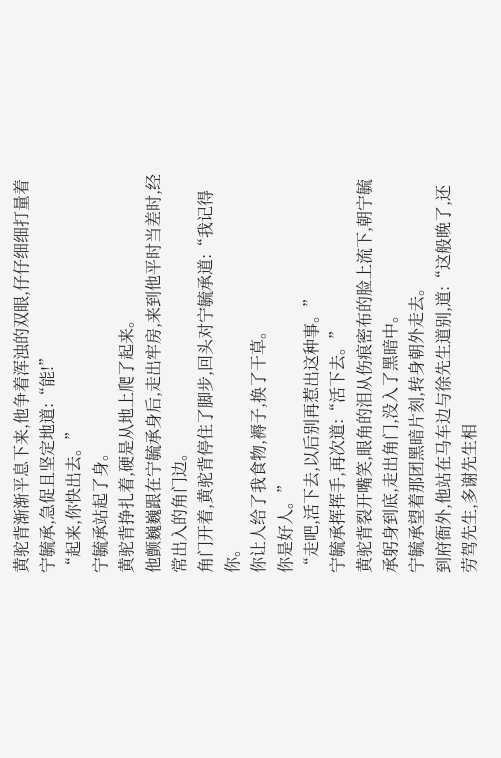黄驼背渐渐平息下来,他争着浑浊的双眼,仔仔细细打量着宁毓承,急促且坚定地道:“能!”
“起来,你快出去。”
宁毓承站起了身。
黄驼背挣扎着,硬是从地上爬了起来。
他颤巍巍跟在宁毓承身后,走出牢房,来到他平时当差时,经常出入的角门边。
角门开着,黄驼背停住了脚步,回头对宁毓承道:“我记得你。
你让人给了我食物,褥子,换了干草。
你是好人。”
“走吧,活下去,以后别再惹出这种事。”
宁毓承挥挥手,再次道:“活下去。”
黄驼背裂开嘴笑,眼角的泪从伤痕密布的脸上流下,朝宁毓承躬身到底,走出角门,没入了黑暗中。
宁毓承望着那团黑暗片刻,转身朝外走去。
到府衙外,他站在马车边与徐先生道别,道:“这般晚了,还劳驾先生,多谢先生相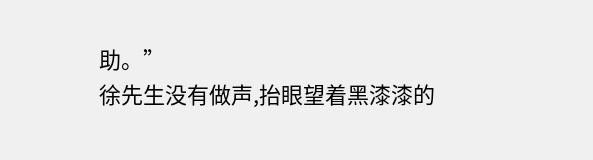助。”
徐先生没有做声,抬眼望着黑漆漆的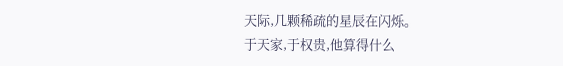天际,几颗稀疏的星辰在闪烁。
于天家,于权贵,他算得什么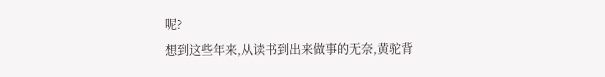呢?
想到这些年来,从读书到出来做事的无奈,黄驼背